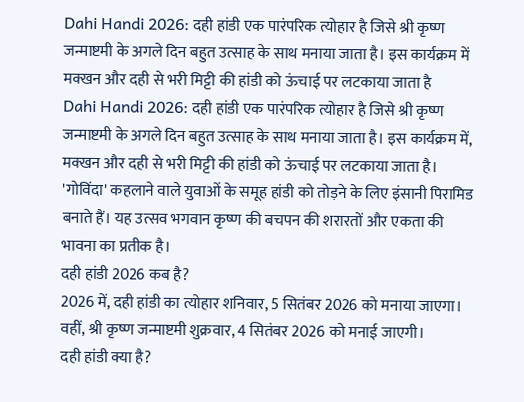Dahi Handi 2026: दही हांडी एक पारंपरिक त्योहार है जिसे श्री कृष्ण जन्माष्टमी के अगले दिन बहुत उत्साह के साथ मनाया जाता है। इस कार्यक्रम में मक्खन और दही से भरी मिट्टी की हांडी को ऊंचाई पर लटकाया जाता है
Dahi Handi 2026: दही हांडी एक पारंपरिक त्योहार है जिसे श्री कृष्ण जन्माष्टमी के अगले दिन बहुत उत्साह के साथ मनाया जाता है। इस कार्यक्रम में, मक्खन और दही से भरी मिट्टी की हांडी को ऊंचाई पर लटकाया जाता है। 'गोविंदा' कहलाने वाले युवाओं के समूह हांडी को तोड़ने के लिए इंसानी पिरामिड बनाते हैं। यह उत्सव भगवान कृष्ण की बचपन की शरारतों और एकता की भावना का प्रतीक है।
दही हांडी 2026 कब है?
2026 में, दही हांडी का त्योहार शनिवार, 5 सितंबर 2026 को मनाया जाएगा।
वहीं, श्री कृष्ण जन्माष्टमी शुक्रवार, 4 सितंबर 2026 को मनाई जाएगी।
दही हांडी क्या है?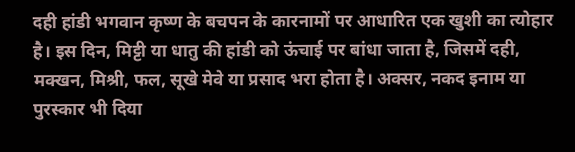दही हांडी भगवान कृष्ण के बचपन के कारनामों पर आधारित एक खुशी का त्योहार है। इस दिन, मिट्टी या धातु की हांडी को ऊंचाई पर बांधा जाता है, जिसमें दही, मक्खन, मिश्री, फल, सूखे मेवे या प्रसाद भरा होता है। अक्सर, नकद इनाम या पुरस्कार भी दिया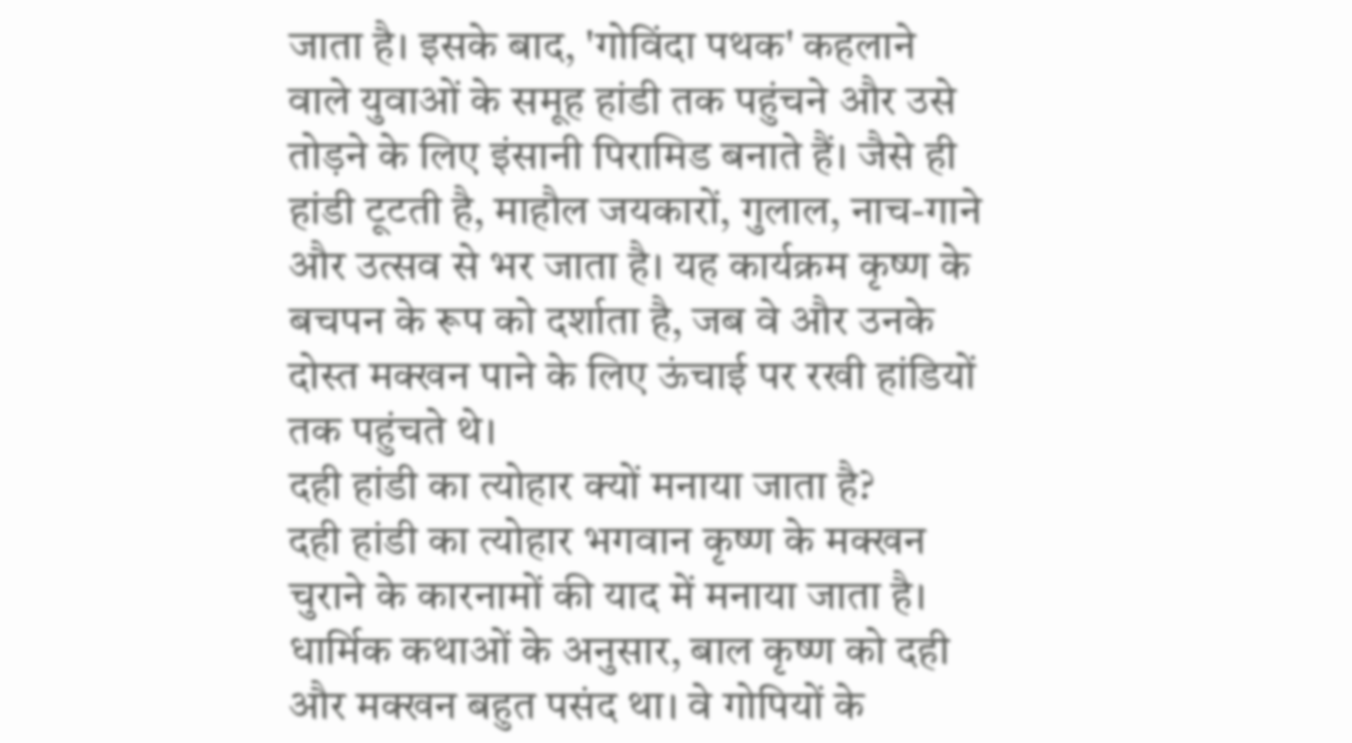जाता है। इसके बाद, 'गोविंदा पथक' कहलाने वाले युवाओं के समूह हांडी तक पहुंचने और उसे तोड़ने के लिए इंसानी पिरामिड बनाते हैं। जैसे ही हांडी टूटती है, माहौल जयकारों, गुलाल, नाच-गाने और उत्सव से भर जाता है। यह कार्यक्रम कृष्ण के बचपन के रूप को दर्शाता है, जब वे और उनके दोस्त मक्खन पाने के लिए ऊंचाई पर रखी हांडियों तक पहुंचते थे।
दही हांडी का त्योहार क्यों मनाया जाता है?
दही हांडी का त्योहार भगवान कृष्ण के मक्खन चुराने के कारनामों की याद में मनाया जाता है। धार्मिक कथाओं के अनुसार, बाल कृष्ण को दही और मक्खन बहुत पसंद था। वे गोपियों के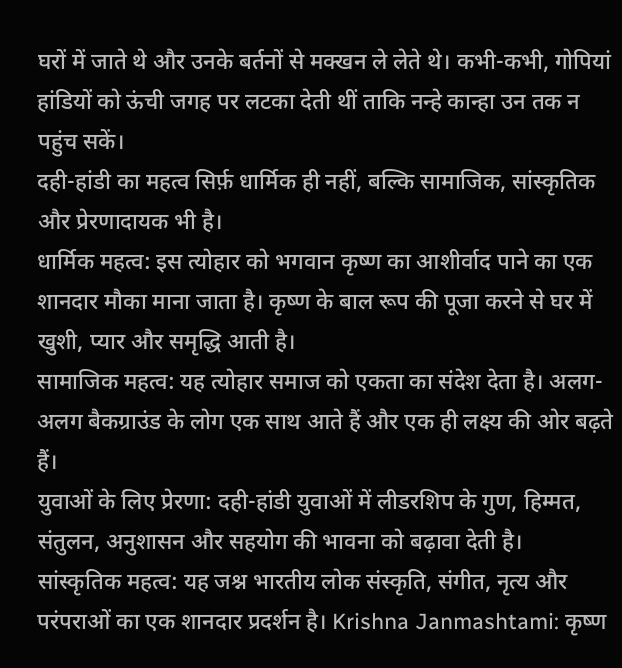घरों में जाते थे और उनके बर्तनों से मक्खन ले लेते थे। कभी-कभी, गोपियां हांडियों को ऊंची जगह पर लटका देती थीं ताकि नन्हे कान्हा उन तक न पहुंच सकें।
दही-हांडी का महत्व सिर्फ़ धार्मिक ही नहीं, बल्कि सामाजिक, सांस्कृतिक और प्रेरणादायक भी है।
धार्मिक महत्व: इस त्योहार को भगवान कृष्ण का आशीर्वाद पाने का एक शानदार मौका माना जाता है। कृष्ण के बाल रूप की पूजा करने से घर में खुशी, प्यार और समृद्धि आती है।
सामाजिक महत्व: यह त्योहार समाज को एकता का संदेश देता है। अलग-अलग बैकग्राउंड के लोग एक साथ आते हैं और एक ही लक्ष्य की ओर बढ़ते हैं।
युवाओं के लिए प्रेरणा: दही-हांडी युवाओं में लीडरशिप के गुण, हिम्मत, संतुलन, अनुशासन और सहयोग की भावना को बढ़ावा देती है।
सांस्कृतिक महत्व: यह जश्न भारतीय लोक संस्कृति, संगीत, नृत्य और परंपराओं का एक शानदार प्रदर्शन है। Krishna Janmashtami: कृष्ण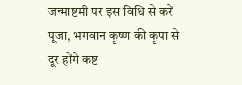जन्माष्टमी पर इस विधि से करें पूजा, भगवान कृष्ण की कृपा से दूर होंगे कष्ट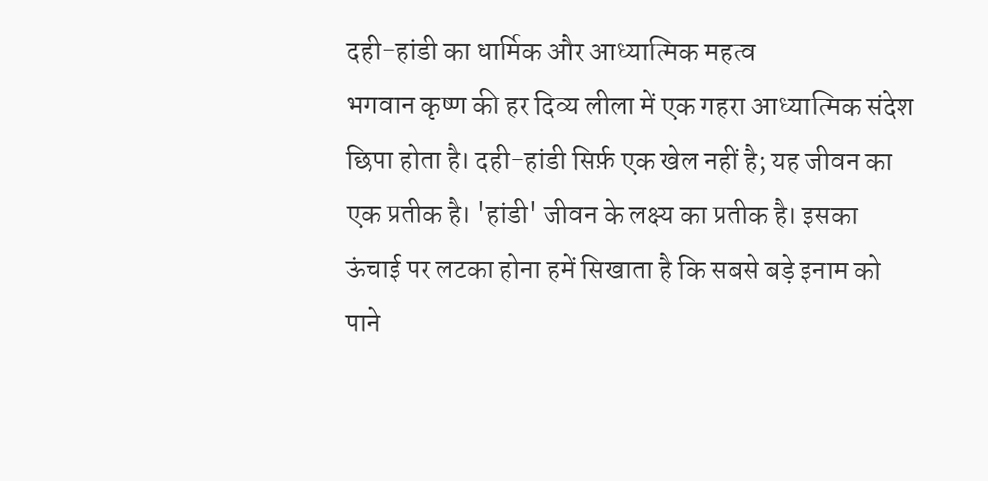दही-हांडी का धार्मिक और आध्यात्मिक महत्व
भगवान कृष्ण की हर दिव्य लीला में एक गहरा आध्यात्मिक संदेश छिपा होता है। दही-हांडी सिर्फ़ एक खेल नहीं है; यह जीवन का एक प्रतीक है। 'हांडी' जीवन के लक्ष्य का प्रतीक है। इसका ऊंचाई पर लटका होना हमें सिखाता है कि सबसे बड़े इनाम को पाने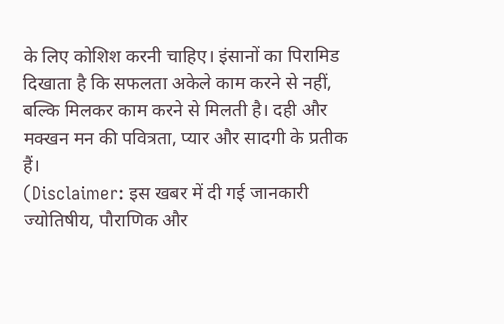के लिए कोशिश करनी चाहिए। इंसानों का पिरामिड दिखाता है कि सफलता अकेले काम करने से नहीं, बल्कि मिलकर काम करने से मिलती है। दही और मक्खन मन की पवित्रता, प्यार और सादगी के प्रतीक हैं।
(Disclaimer: इस खबर में दी गई जानकारी ज्योतिषीय, पौराणिक और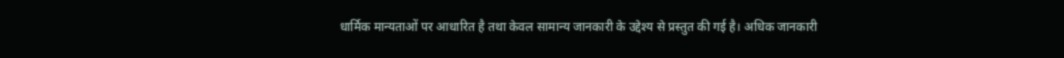धार्मिक मान्यताओं पर आधारित है तथा केवल सामान्य जानकारी के उद्देश्य से प्रस्तुत की गई है। अधिक जानकारी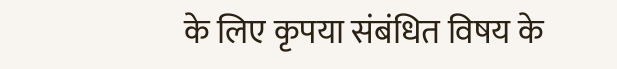के लिए कृपया संबंधित विषय के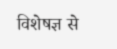विशेषज्ञ से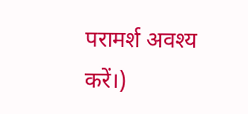परामर्श अवश्य करें।)